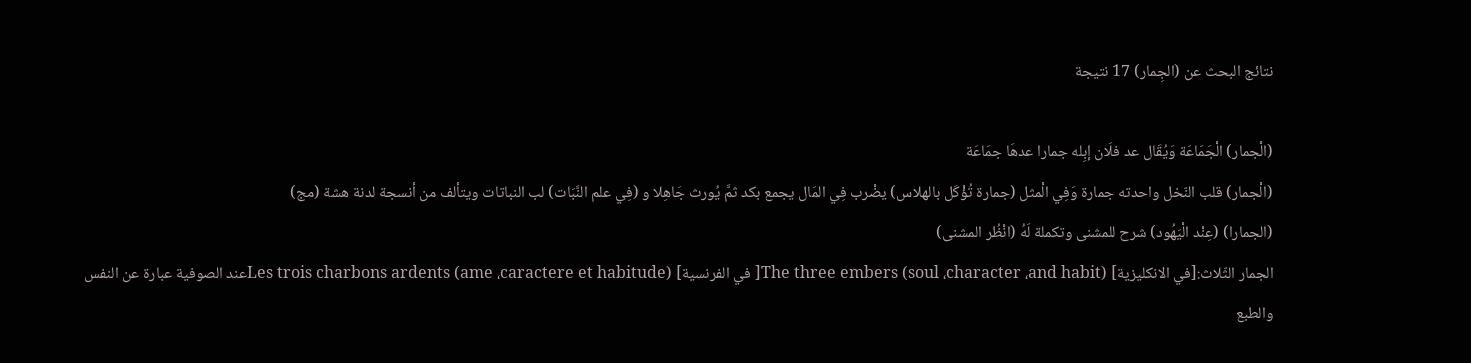نتائج البحث عن (الجِمار) 17 نتيجة

(الْجمار) الْجَمَاعَة وَيُقَال عد فلَان إبِله جمارا عدهَا جمَاعَة
(الْجمار) قلب النّخل واحدته جمارة وَفِي الْمثل (جمارة تُؤْكَل بالهلاس) يضْرب فِي المَال يجمع بكد ثمَّ يُورث جَاهِلا و (فِي علم النَّبَات) لب النباتات ويتألف من أنسجة لدنة هشة (مج)
(الجمارا) (عِنْد الْيَهُود) شرح للمشنى وتكملة لَهُ (انْظُر المشنى)
الجمار الثّلاث:[في الانكليزية] The three embers (soul ،character ،and habit)[ في الفرنسية] Les trois charbons ardents (ame ،caractere et habitude)عند الصوفية عبارة عن النفس والطبع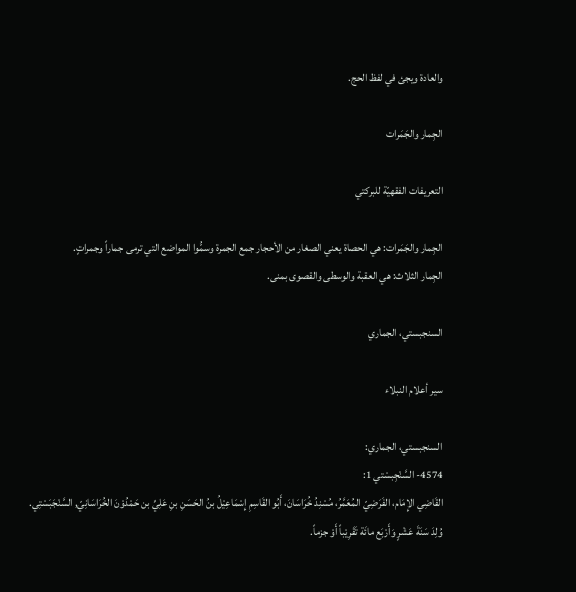والعادة ويجئ في لفظ الحج.

الجِمار والجَمَرات

التعريفات الفقهيّة للبركتي

الجِمار والجَمَرات: هي الحصاة يعني الصغار من الأحجار جمع الجمرة وسمُّوا المواضع التي ترمى جماراً وجمراتٍ.
الجِمار الثلاث: هي العقبة والوسطى والقصوى بمنى.

السنجبستي، الجماري

سير أعلام النبلاء

السنجبستي، الجماري:
4574- السَّنْجِبسْتي 1:
القَاضِي الإِمَام، الفَرَضِيّ المُعَمَّرُ، مُسْنِدُ خُرَاسَانَ، أَبُو القَاسِمِ إِسْمَاعِيْلُ بنُ الحَسَنِ بنِ عَلِيِّ بن حَمْدُوْنَ الخُرَاسَانِيّ, السَّنْجَبَسْتِي.
وُلِدَ سَنَةَ عَشْرٍ وَأَرْبَع مائَة تَقَرِيْباً أَوْ جزماً.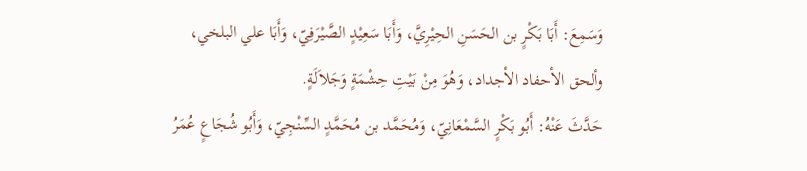وَسَمِعَ: أَبَا بَكْرٍ بن الحَسَنِ الحِيْرِيَّ، وَأَبَا سَعِيْدٍ الصَّيْرَفِيّ، وَأَبَا علي البلخي، وألحق الأحفاد الأجداد، وَهُوَ مِنْ بَيْتِ حِشْمَةٍ وَجَلاَلَةٍ.
حَدَّثَ عَنْهُ: أَبُو بَكْرٍ السَّمْعَانِيّ، وَمُحَمَّد بن مُحَمَّدٍ السِّنْجِيّ، وَأَبُو شُجَاعٍ عُمَرُ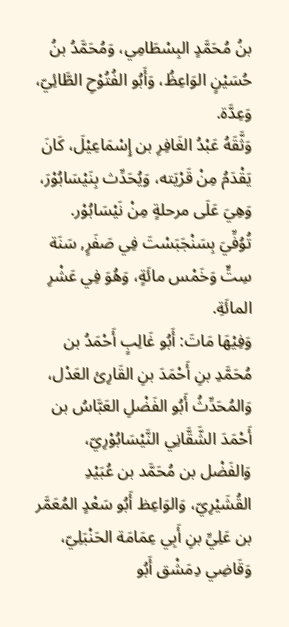بنُ مُحَمَّدٍ البِسْطَامِي، وَمُحَمَّدُ بنُ حُسَيْنٍ الوَاعِظُ، وَأَبُو الفُتُوْحِ الطَّائِيّ، وَعِدَّة.
وَثَّقَهُ عَبْدُ الغَافِرِ بن إِسْمَاعِيْلَ، كَانَ يَقْدَمُ مِنْ قَرْيَته، وَيُحَدِّث بِنَيْسَابُوْرَ، وَهِيَ عَلَى مرحلةٍ مِنْ نَيْسَابُوْر.
تُوُفِّيَ بِسَنْجَبَسْتَ فِي صَفَرٍ, سَنَة سِتٍّ وَخَمْس مائَةٍ، وَهُوَ فِي عَشْرِ المائَةِ.
وَفِيْهَا مَاتَ: أَبُو غَالِبٍ أَحْمَدُ بن مُحَمَّدِ بنِ أَحْمَدَ بنِ القَارِئ العَدْل، وَالمُحَدِّثُ أَبُو الفَضْلِ العَبَّاسُ بن أَحْمَدَ الشَّقَّانِي النَّيْسَابُوْرِيّ، وَالفَضْل بن مُحَمَّد بن عُبَيْدِ القُشَيْرِيّ، وَالوَاعِظ أَبُو سَعْدٍ المُعَمَّر بن عَلِيِّ بنِ أَبِي عِمَامَة الحَنْبَلِيّ، وَقَاضِي دِمَشْق أَبُو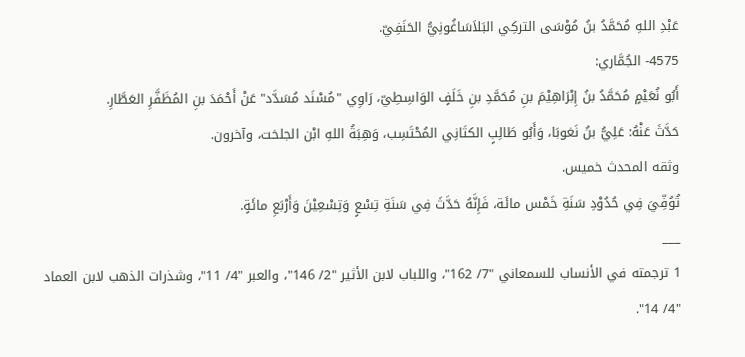عَبْدِ اللهِ مُحَمَّدُ بنُ مُوْسَى التركِي البَلاَسَاغُونِيُّ الحَنَفِيّ.
4575- الجُمَّاري:
أَبُو نُعَيْمٍ مُحَمَّدُ بنُ إِبْرَاهِيْمَ بنِ مُحَمَّدِ بنِ خَلَفٍ الوَاسِطِيّ، رَاوِي "مُسْنَد مُسَدَّد" عَنْ أَحْمَدَ بنِ المُظَفَّرِ العَطَّارِ.
حَدَّثَ عَنْهُ: عَلِيُّ بنُ نَغوبَا، وَأَبُو طَالِبٍ الكتَانِي المُحْتَسِب، وَهِبَةُ اللهِ ابْن الجلخت، وآخرون.
وثقه المحدث خميس.
تُوُفِّيَ فِي حُدُوْدِ سَنَةِ خَمْس مائَة، فَإِنَّهُ حَدَّثَ فِي سَنَةِ تِسْعٍ وَتِسْعِيْنَ وَأَرْبَعِ مائَةٍ.
___
1 ترجمته في الأنساب للسمعاني "7/ 162"، واللباب لابن الأثير "2/ 146"، والعبر "4/ 11"، وشذرات الذهب لابن العماد "4/ 14".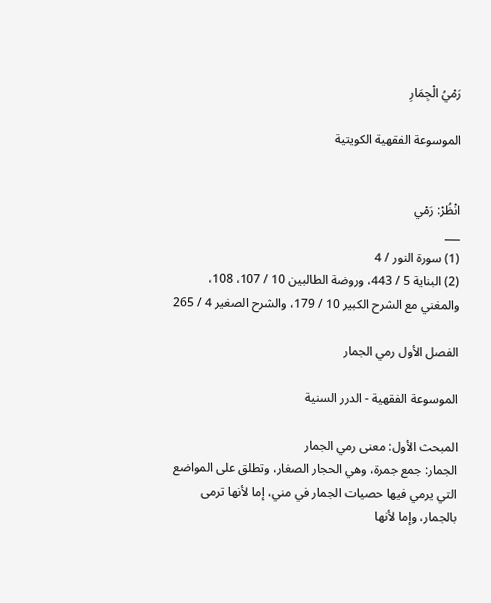رَمْيُ الْجِمَارِ

الموسوعة الفقهية الكويتية


انْظُرْ: رَمْي
___
(1) سورة النور / 4
(2) البناية 5 / 443، وروضة الطالبين 10 / 107، 108، والمغني مع الشرح الكبير 10 / 179، والشرح الصغير 4 / 265

الفصل الأول رمي الجمار

الموسوعة الفقهية - الدرر السنية

المبحث الأول: معنى رمي الجمار
الجمار: جمع جمرة، وهي الحجار الصغار، وتطلق على المواضع التي يرمي فيها حصيات الجمار في مني، إما لأنها ترمى بالجمار، وإما لأنها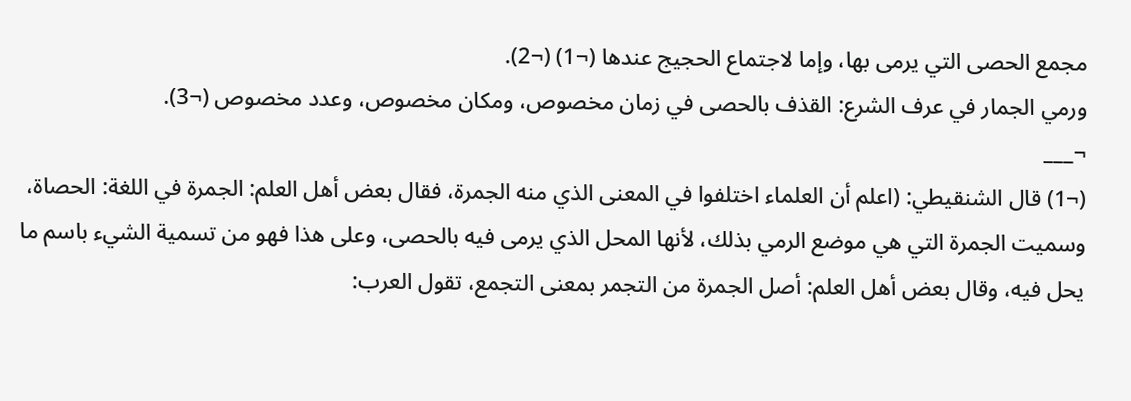مجمع الحصى التي يرمى بها، وإما لاجتماع الحجيج عندها (¬1) (¬2).
ورمي الجمار في عرف الشرع: القذف بالحصى في زمان مخصوص، ومكان مخصوص، وعدد مخصوص (¬3).
¬___
(¬1) قال الشنقيطي: (اعلم أن العلماء اختلفوا في المعنى الذي منه الجمرة، فقال بعض أهل العلم: الجمرة في اللغة: الحصاة، وسميت الجمرة التي هي موضع الرمي بذلك، لأنها المحل الذي يرمى فيه بالحصى، وعلى هذا فهو من تسمية الشيء باسم ما يحل فيه، وقال بعض أهل العلم: أصل الجمرة من التجمر بمعنى التجمع، تقول العرب: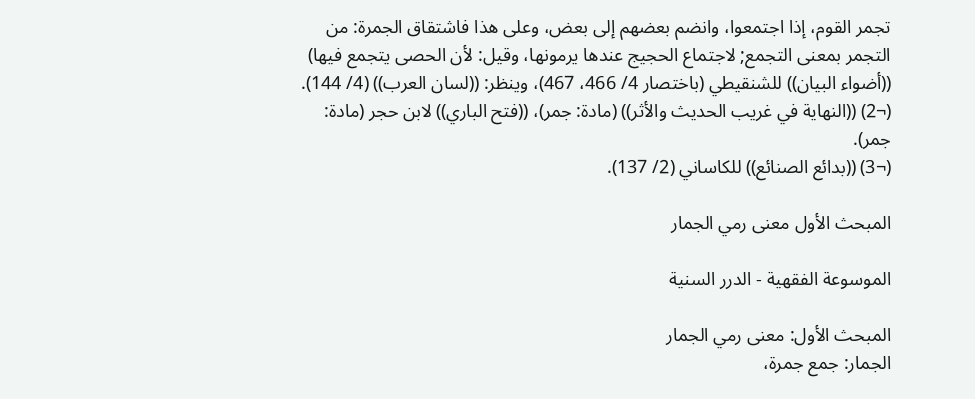تجمر القوم، إذا اجتمعوا، وانضم بعضهم إلى بعض، وعلى هذا فاشتقاق الجمرة: من التجمر بمعنى التجمع; لاجتماع الحجيج عندها يرمونها، وقيل: لأن الحصى يتجمع فيها) ((أضواء البيان)) للشنقيطي (باختصار 4/ 466، 467)، وينظر: ((لسان العرب)) (4/ 144).
(¬2) ((النهاية في غريب الحديث والأثر)) (مادة: جمر)، ((فتح الباري)) لابن حجر (مادة: جمر).
(¬3) ((بدائع الصنائع)) للكاساني (2/ 137).

المبحث الأول معنى رمي الجمار

الموسوعة الفقهية - الدرر السنية

المبحث الأول: معنى رمي الجمار
الجمار: جمع جمرة،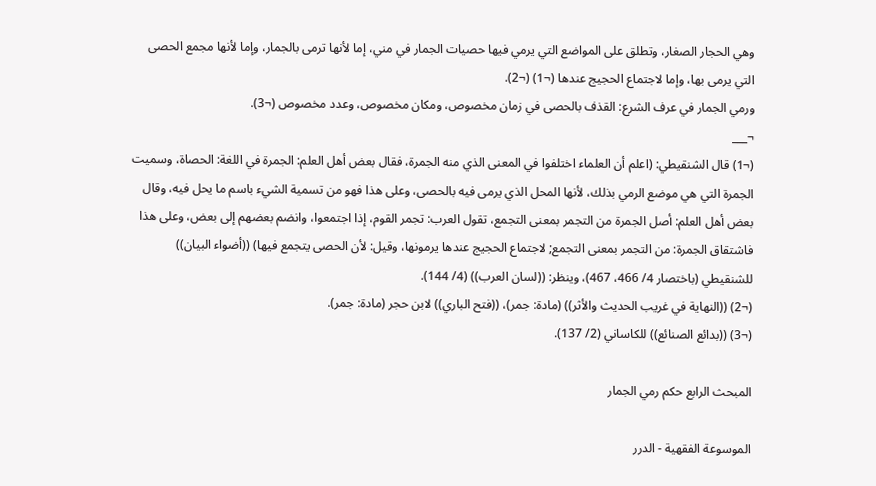وهي الحجار الصغار، وتطلق على المواضع التي يرمي فيها حصيات الجمار في مني، إما لأنها ترمى بالجمار، وإما لأنها مجمع الحصى التي يرمى بها، وإما لاجتماع الحجيج عندها (¬1) (¬2).
ورمي الجمار في عرف الشرع: القذف بالحصى في زمان مخصوص، ومكان مخصوص، وعدد مخصوص (¬3).
¬___
(¬1) قال الشنقيطي: (اعلم أن العلماء اختلفوا في المعنى الذي منه الجمرة، فقال بعض أهل العلم: الجمرة في اللغة: الحصاة، وسميت الجمرة التي هي موضع الرمي بذلك، لأنها المحل الذي يرمى فيه بالحصى، وعلى هذا فهو من تسمية الشيء باسم ما يحل فيه، وقال بعض أهل العلم: أصل الجمرة من التجمر بمعنى التجمع، تقول العرب: تجمر القوم، إذا اجتمعوا، وانضم بعضهم إلى بعض، وعلى هذا فاشتقاق الجمرة: من التجمر بمعنى التجمع; لاجتماع الحجيج عندها يرمونها، وقيل: لأن الحصى يتجمع فيها) ((أضواء البيان)) للشنقيطي (باختصار 4/ 466، 467)، وينظر: ((لسان العرب)) (4/ 144).
(¬2) ((النهاية في غريب الحديث والأثر)) (مادة: جمر)، ((فتح الباري)) لابن حجر (مادة: جمر).
(¬3) ((بدائع الصنائع)) للكاساني (2/ 137).

المبحث الرابع حكم رمي الجمار

الموسوعة الفقهية - الدرر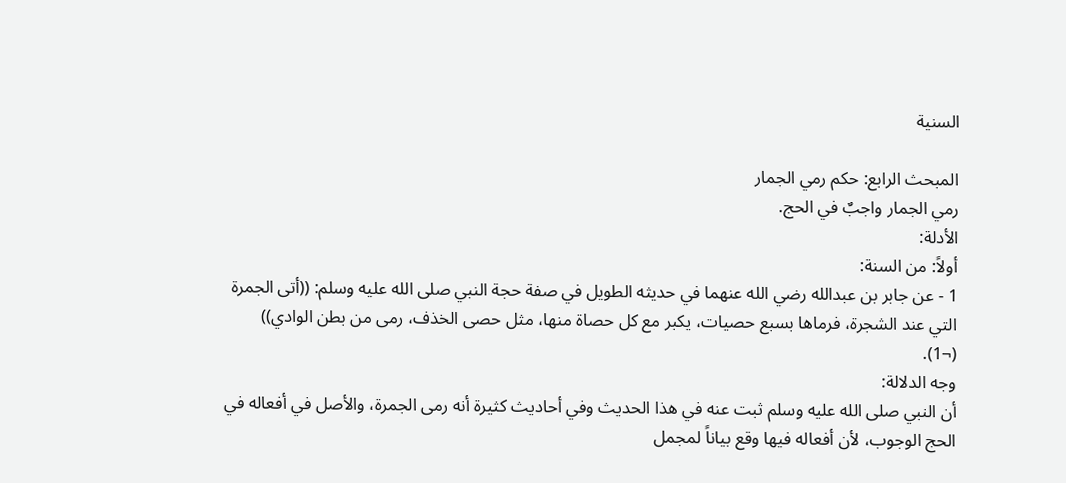السنية

المبحث الرابع: حكم رمي الجمار
رمي الجمار واجبٌ في الحج.
الأدلة:
أولاً: من السنة:
1 - عن جابر بن عبدالله رضي الله عنهما في حديثه الطويل في صفة حجة النبي صلى الله عليه وسلم: ((أتى الجمرة التي عند الشجرة، فرماها بسبع حصيات، يكبر مع كل حصاة منها، مثل حصى الخذف، رمى من بطن الوادي)) (¬1).
وجه الدلالة:
أن النبي صلى الله عليه وسلم ثبت عنه في هذا الحديث وفي أحاديث كثيرة أنه رمى الجمرة، والأصل في أفعاله في الحج الوجوب، لأن أفعاله فيها وقع بياناً لمجمل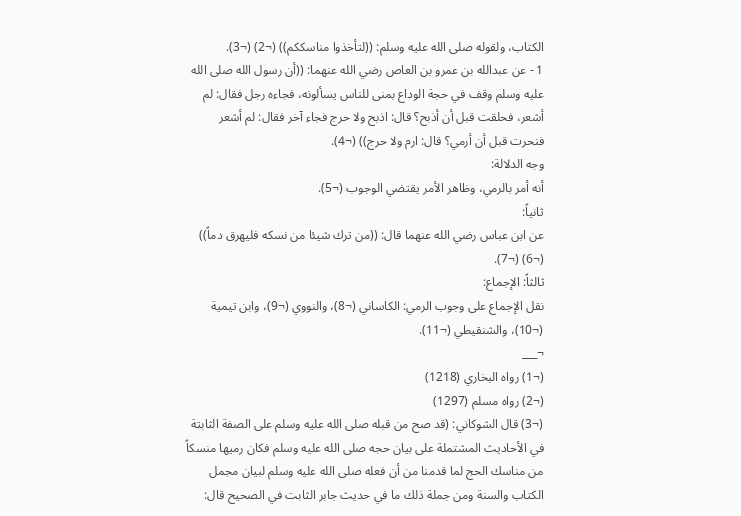الكتاب، ولقوله صلى الله عليه وسلم: ((لتأخذوا مناسككم)) (¬2) (¬3).
1 - عن عبدالله بن عمرو بن العاص رضي الله عنهما: ((أن رسول الله صلى الله عليه وسلم وقف في حجة الوداع بمنى للناس يسألونه، فجاءه رجل فقال: لم أشعر، فحلقت قبل أن أذبح؟ قال: اذبح ولا حرج فجاء آخر فقال: لم أشعر فنحرت قبل أن أرمي؟ قال: ارم ولا حرج)) (¬4).
وجه الدلالة:
أنه أمر بالرمي، وظاهر الأمر يقتضي الوجوب (¬5).
ثانياً:
عن ابن عباس رضي الله عنهما قال: ((من ترك شيئا من نسكه فليهرق دماً)) (¬6) (¬7).
ثالثاً: الإجماع:
نقل الإجماع على وجوب الرمي: الكاساني (¬8)، والنووي (¬9)، وابن تيمية (¬10)، والشنقيطي (¬11).
¬___
(¬1) رواه البخاري (1218)
(¬2) رواه مسلم (1297)
(¬3) قال الشوكاني: (قد صح من قبله صلى الله عليه وسلم على الصفة الثابتة في الأحاديث المشتملة على بيان حجه صلى الله عليه وسلم فكان رميها منسكاً من مناسك الحج لما قدمنا من أن فعله صلى الله عليه وسلم لبيان مجمل الكتاب والسنة ومن جملة ذلك ما في حديث جابر الثابت في الصحيح قال: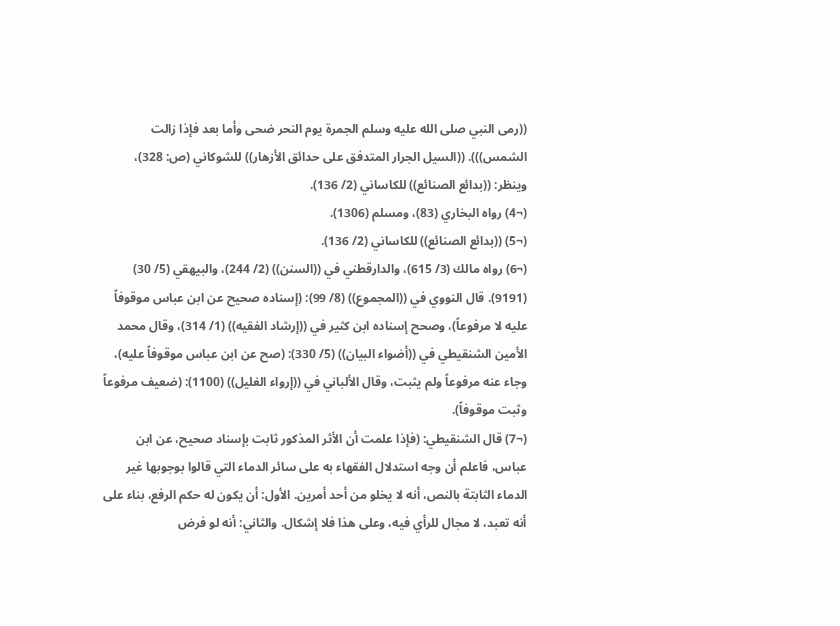((رمى النبي صلى الله عليه وسلم الجمرة يوم النحر ضحى وأما بعد فإذا زالت الشمس))). ((السيل الجرار المتدفق على حدائق الأزهار)) للشوكاني (ص: 328)، وينظر: ((بدائع الصنائع)) للكاساني (2/ 136).
(¬4) رواه البخاري (83)، ومسلم (1306).
(¬5) ((بدائع الصنائع)) للكاساني (2/ 136).
(¬6) رواه مالك (3/ 615)، والدارقطني في ((السنن)) (2/ 244)، والبيهقي (5/ 30) (9191). قال النووي في ((المجموع)) (8/ 99): (إسناده صحيح عن ابن عباس موقوفاً عليه لا مرفوعاً)، وصحح إسناده ابن كثير في ((إرشاد الفقيه)) (1/ 314)، وقال محمد الأمين الشنقيطي في ((أضواء البيان)) (5/ 330): (صح عن ابن عباس موقوفاً عليه)، وجاء عنه مرفوعاً ولم يثبت، وقال الألباني في ((إرواء الغليل)) (1100): (ضعيف مرفوعاً وثبت موقوفاً).
(¬7) قال الشنقيطي: (فإذا علمت أن الأثر المذكور ثابت بإسناد صحيح، عن ابن عباس، فاعلم أن وجه استدلال الفقهاء به على سائر الدماء التي قالوا بوجوبها غير الدماء الثابتة بالنص، أنه لا يخلو من أحد أمرين. الأول: أن يكون له حكم الرفع، بناء على أنه تعبد، لا مجال للرأي فيه، وعلى هذا فلا إشكال. والثاني: أنه لو فرض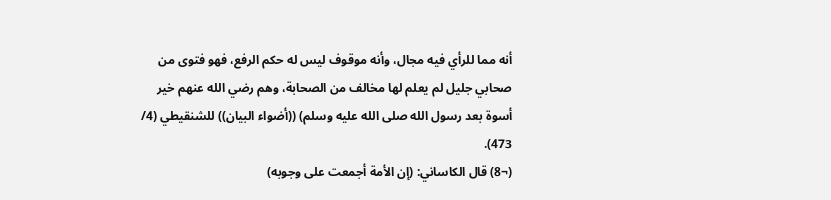أنه مما للرأي فيه مجال، وأنه موقوف ليس له حكم الرفع، فهو فتوى من صحابي جليل لم يعلم لها مخالف من الصحابة، وهم رضي الله عنهم خير أسوة بعد رسول الله صلى الله عليه وسلم) ((أضواء البيان)) للشنقيطي (4/ 473).
(¬8) قال الكاساني: (إن الأمة أجمعت على وجوبه)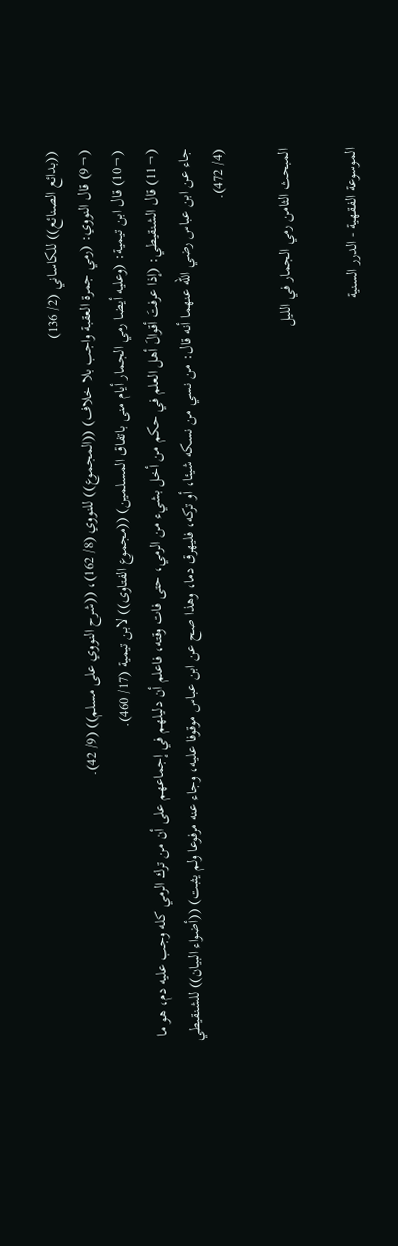((بدائع الصنائع)) للكاساني (2/ 136)
(¬9) قال النووي: (رمي جمرة العقبة واجب بلا خلاف) ((المجموع)) للنووي (8/ 162)، ((شرح النووي على مسلم)) (9/ 42).
(¬10) قال ابن تيمية: (وعليه أيضا رمي الجمار أيام منى باتفاق المسلمين) ((مجموع الفتاوى)) لابن تيمية (17/ 460).
(¬11) قال الشنقيطي: (إذا عرفتَ أقوالَ أهل العلم في حكم من أخل بشيء من الرمي، حتى فات وقته، فاعلم أن دليلهم في إجماعهم على أن من ترك الرمي كله وجب عليه دم، هو ما جاء عن ابن عباس رضي الله عنهما أنه قال: من نسي من نسكه شيئا، أو تركه، فليهرق دما، وهذا صح عن ابن عباس موقوفا عليه، وجاء عنه مرفوعا ولم يثبت) ((أضواء البيان)) للشنقيطي (4/ 472).

المبحث الثامن رمي الجمار في الليل

الموسوعة الفقهية - الدرر السنية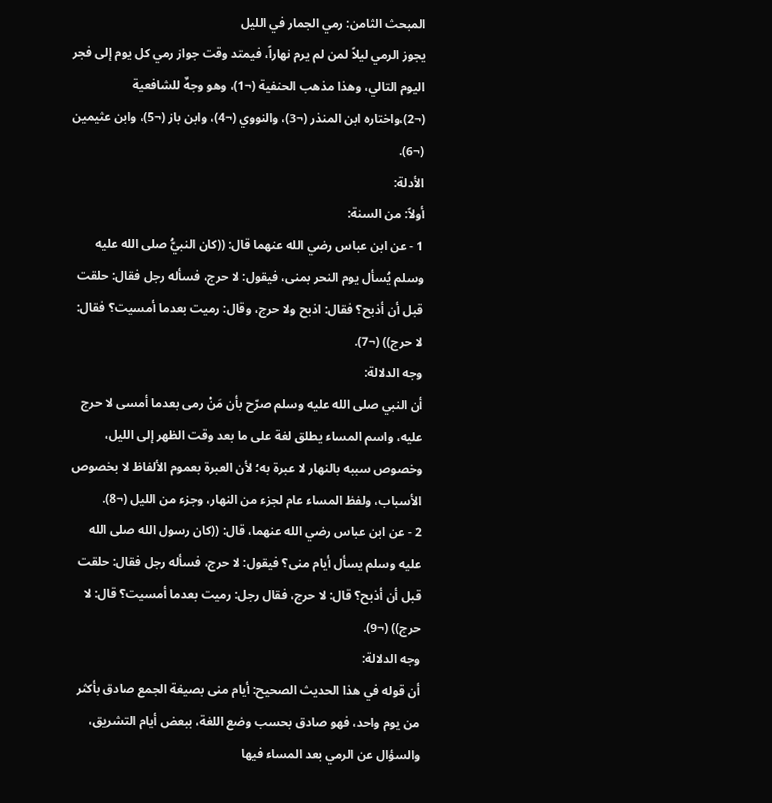المبحث الثامن: رمي الجمار في الليل
يجوز الرمي ليلاً لمن لم يرم نهاراً، فيمتد وقت جواز رمي كل يوم إلى فجر اليوم التالي، وهذا مذهب الحنفية (¬1)، وهو وجهٌ للشافعية (¬2)،واختاره ابن المنذر (¬3)، والنووي (¬4)، وابن باز (¬5)، وابن عثيمين (¬6).
الأدلة:
أولاً: من السنة:
1 - عن ابن عباس رضي الله عنهما قال: ((كان النبيُّ صلى الله عليه وسلم يُسأل يوم النحر بمنى، فيقول: لا حرج، فسأله رجل فقال: حلقت قبل أن أذبح؟ فقال: اذبح ولا حرج، وقال: رميت بعدما أمسيت؟ فقال: لا حرج)) (¬7).
وجه الدلالة:
أن النبي صلى الله عليه وسلم صرّح بأن مَنْ رمى بعدما أمسى لا حرج عليه، واسم المساء يطلق لغة على ما بعد وقت الظهر إلى الليل، وخصوص سببه بالنهار لا عبرة به؛ لأن العبرة بعموم الألفاظ لا بخصوص الأسباب، ولفظ المساء عام لجزء من النهار، وجزء من الليل (¬8).
2 - عن ابن عباس رضي الله عنهما، قال: ((كان رسول الله صلى الله عليه وسلم يسأل أيام منى؟ فيقول: لا حرج، فسأله رجل فقال: حلقت قبل أن أذبح؟ قال: لا حرج، فقال رجل: رميت بعدما أمسيت؟ قال: لا حرج)) (¬9).
وجه الدلالة:
أن قوله في هذا الحديث الصحيح: أيام منى بصيغة الجمع صادق بأكثر من يوم واحد، فهو صادق بحسب وضع اللغة، ببعض أيام التشريق، والسؤال عن الرمي بعد المساء فيها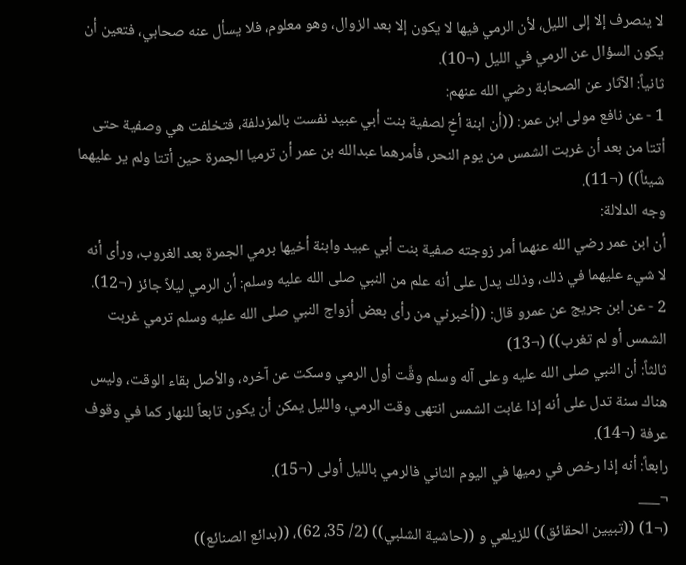لا ينصرف إلا إلى الليل، لأن الرمي فيها لا يكون إلا بعد الزوال، وهو معلوم، فلا يسأل عنه صحابي، فتعين أن يكون السؤال عن الرمي في الليل (¬10).
ثانياً: الآثار عن الصحابة رضي الله عنهم:
1 - عن نافع مولى ابن عمر: ((أن ابنة أخٍ لصفية بنت أبي عبيد نفست بالمزدلفة، فتخلفت هي وصفية حتى أتتا من بعد أن غربت الشمس من يوم النحر، فأمرهما عبدالله بن عمر أن ترميا الجمرة حين أتتا ولم ير عليهما شيئاً)) (¬11).
وجه الدلالة:
أن ابن عمر رضي الله عنهما أمر زوجته صفية بنت أبي عبيد وابنة أخيها برمي الجمرة بعد الغروب، ورأى أنه لا شيء عليهما في ذلك، وذلك يدل على أنه علم من النبي صلى الله عليه وسلم: أن الرمي ليلاً جائز (¬12).
2 - عن ابن جريج عن عمرو قال: ((أخبرني من رأى بعض أزواج النبي صلى الله عليه وسلم ترمي غربت الشمس أو لم تغرب)) (¬13)
ثالثاً: أن النبي صلى الله عليه وعلى آله وسلم وقَّت أول الرمي وسكت عن آخره، والأصل بقاء الوقت، وليس هناك سنة تدل على أنه إذا غابت الشمس انتهى وقت الرمي، والليل يمكن أن يكون تابعاً للنهار كما في وقوف عرفة (¬14).
رابعاً: أنه إذا رخص في رميها في اليوم الثاني فالرمي بالليل أولى (¬15).
¬___
(¬1) ((تبيين الحقائق)) للزيلعي و ((حاشية الشلبي)) (2/ 35، 62)، ((بدائع الصنائع))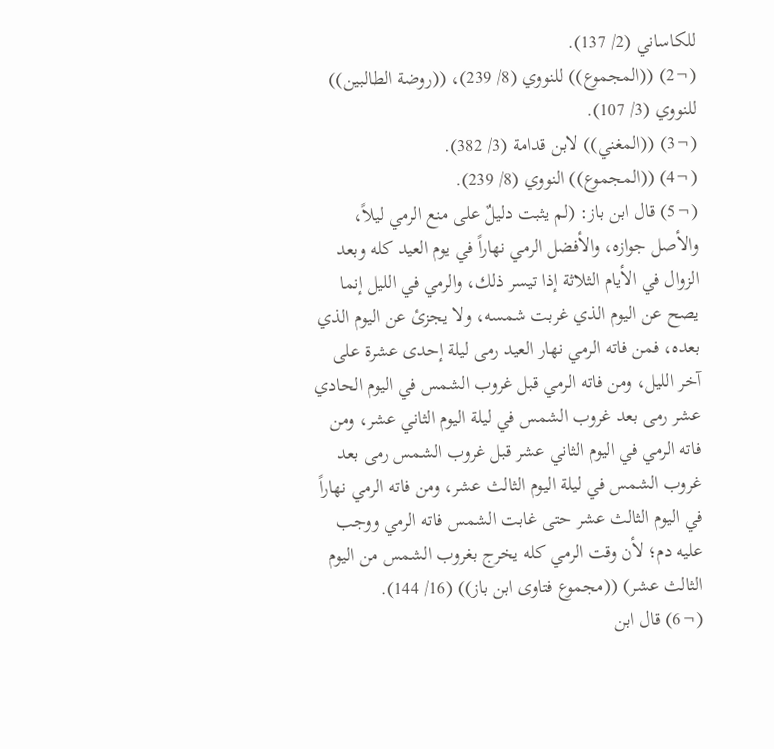للكاساني (2/ 137).
(¬2) ((المجموع)) للنووي (8/ 239)، ((روضة الطالبين)) للنووي (3/ 107).
(¬3) ((المغني)) لابن قدامة (3/ 382).
(¬4) ((المجموع)) النووي (8/ 239).
(¬5) قال ابن باز: (لم يثبت دليلٌ على منع الرمي ليلاً، والأصل جوازه، والأفضل الرمي نهاراً في يوم العيد كله وبعد الزوال في الأيام الثلاثة إذا تيسر ذلك، والرمي في الليل إنما يصح عن اليوم الذي غربت شمسه، ولا يجزئ عن اليوم الذي بعده، فمن فاته الرمي نهار العيد رمى ليلة إحدى عشرة على آخر الليل، ومن فاته الرمي قبل غروب الشمس في اليوم الحادي عشر رمى بعد غروب الشمس في ليلة اليوم الثاني عشر، ومن فاته الرمي في اليوم الثاني عشر قبل غروب الشمس رمى بعد غروب الشمس في ليلة اليوم الثالث عشر، ومن فاته الرمي نهاراً في اليوم الثالث عشر حتى غابت الشمس فاته الرمي ووجب عليه دم؛ لأن وقت الرمي كله يخرج بغروب الشمس من اليوم الثالث عشر) ((مجموع فتاوى ابن باز)) (16/ 144).
(¬6) قال ابن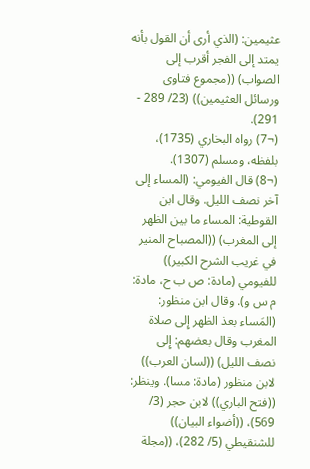عثيمين: (الذي أرى أن القول بأنه يمتد إلى الفجر أقرب إلى الصواب) ((مجموع فتاوى ورسائل العثيمين)) (23/ 289 - 291).
(¬7) رواه البخاري (1735)، بلفظه، ومسلم (1307).
(¬8) قال الفيومي: (المساء إلى آخر نصف الليل. وقال ابن القوطية: المساء ما بين الظهر إلى المغرب) ((المصباح المنير في غريب الشرح الكبير)) للفيومي (مادة: ص ب ح، مادة: م س و). وقال ابن منظور: (المَساء بعذ الظهر إِلى صلاة المغرب وقال بعضهم: إِلى نصف الليل) ((لسان العرب)) لابن منظور (مادة: مسا). وينظر: ((فتح الباري)) لابن حجر (3/ 569)، ((أضواء البيان)) للشنقيطي (5/ 282)، ((مجلة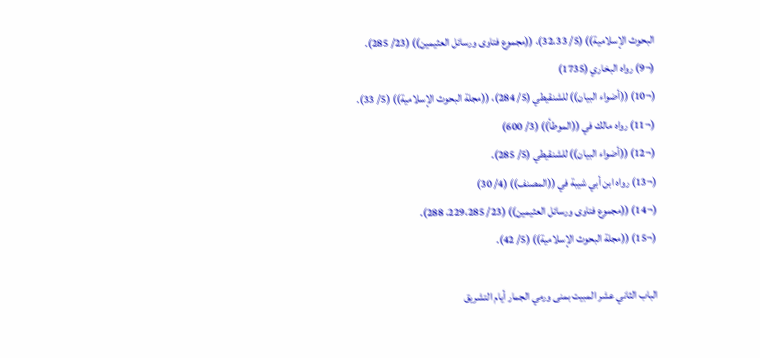البحوث الإسلامية)) (5/ 32،33)، ((مجموع فتاوى ورسائل العثيمين)) (23/ 285).
(¬9) رواه البخاري (1735)
(¬10) ((أضواء البيان)) للشنقيطي (5/ 284)، ((مجلة البحوث الإسلامية)) (5/ 33).
(¬11) رواه مالك في ((الموطأ)) (3/ 600)
(¬12) ((أضواء البيان)) للشنقيطي (5/ 285).
(¬13) رواه ابن أبي شيبة في ((المصنف)) (4/ 30)
(¬14) ((مجموع فتاوى ورسائل العثيمين)) (23/ 229،285، 288).
(¬15) ((مجلة البحوث الإسلامية)) (5/ 42).

الباب الثاني عشر المبيت بمنى ورمي الجمار أيام التشريق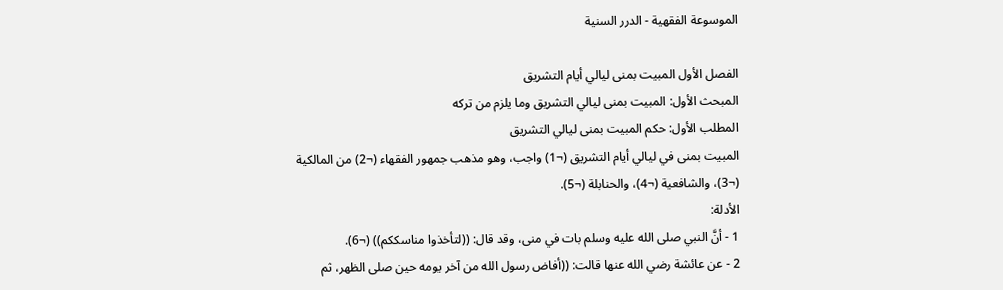الموسوعة الفقهية - الدرر السنية

الفصل الأول المبيت بمنى ليالي أيام التشريق
المبحث الأول: المبيت بمنى ليالي التشريق وما يلزم من تركه
المطلب الأول: حكم المبيت بمنى ليالي التشريق
المبيت بمنى في ليالي أيام التشريق (¬1) واجب، وهو مذهب جمهور الفقهاء (¬2) من المالكية (¬3)، والشافعية (¬4)، والحنابلة (¬5).
الأدلة:
1 - أنَّ النبي صلى الله عليه وسلم بات في منى، وقد قال: ((لتأخذوا مناسككم)) (¬6).
2 - عن عائشة رضي الله عنها قالت: ((أفاض رسول الله من آخر يومه حين صلى الظهر، ثم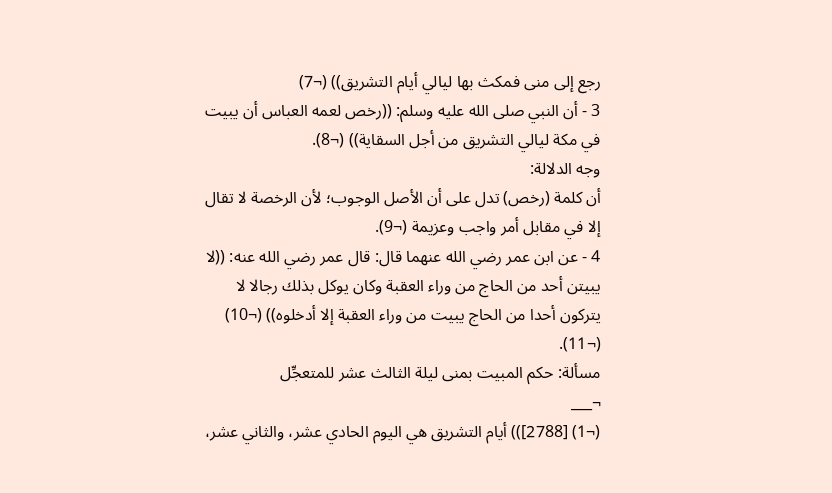رجع إلى منى فمكث بها ليالي أيام التشريق)) (¬7)
3 - أن النبي صلى الله عليه وسلم: ((رخص لعمه العباس أن يبيت في مكة ليالي التشريق من أجل السقاية)) (¬8).
وجه الدلالة:
أن كلمة (رخص) تدل على أن الأصل الوجوب؛ لأن الرخصة لا تقال إلا في مقابل أمر واجب وعزيمة (¬9).
4 - عن ابن عمر رضي الله عنهما قال: قال عمر رضي الله عنه: ((لا يبيتن أحد من الحاج من وراء العقبة وكان يوكل بذلك رجالا لا يتركون أحدا من الحاج يبيت من وراء العقبة إلا أدخلوه)) (¬10) (¬11).
مسألة: حكم المبيت بمنى ليلة الثالث عشر للمتعجِّل
¬___
(¬1) [2788])) أيام التشريق هي اليوم الحادي عشر، والثاني عشر،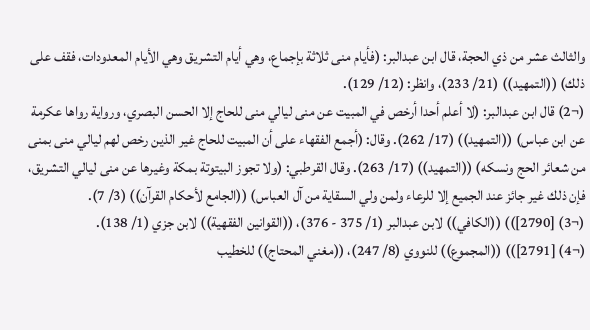والثالث عشر من ذي الحجة، قال ابن عبدالبر: (فأيام منى ثلاثة بإجماع، وهي أيام التشريق وهي الأيام المعدودات، فقف على ذلك) ((التمهيد)) (21/ 233)، وانظر: (12/ 129).
(¬2) قال ابن عبدالبر: (لا أعلم أحدا أرخص في المبيت عن منى ليالي منى للحاج إلا الحسن البصري، ورواية رواها عكرمة عن ابن عباس) ((التمهيد)) (17/ 262). وقال: (أجمع الفقهاء على أن المبيت للحاج غير الذين رخص لهم ليالي منى بمنى من شعائر الحج ونسكه) ((التمهيد)) (17/ 263). وقال القرطبي: (ولا تجوز البيتوتة بمكة وغيرها عن منى ليالي التشريق، فإن ذلك غير جائز عند الجميع إلا للرعاء ولمن ولي السقاية من آل العباس) ((الجامع لأحكام القرآن)) (3/ 7).
(¬3) [2790])) ((الكافي)) لابن عبدالبر (1/ 375 - 376)، ((القوانين الفقهية)) لابن جزي (1/ 138).
(¬4) [2791])) ((المجموع)) للنووي (8/ 247)، ((مغني المحتاج)) للخطيب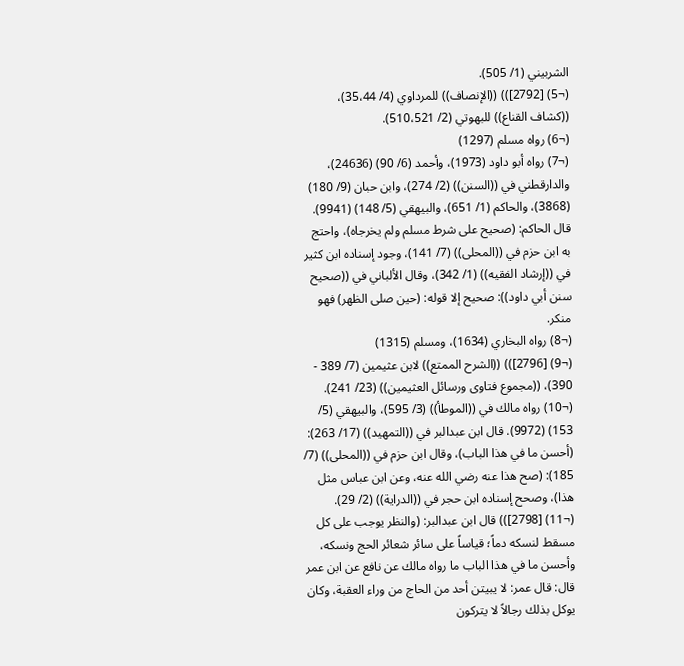الشربيني (1/ 505).
(¬5) [2792])) ((الإنصاف)) للمرداوي (4/ 35،44)، ((كشاف القناع)) للبهوتي (2/ 510،521).
(¬6) رواه مسلم (1297)
(¬7) رواه أبو داود (1973)، وأحمد (6/ 90) (24636)، والدارقطني في ((السنن)) (2/ 274)، وابن حبان (9/ 180) (3868)، والحاكم (1/ 651)، والبيهقي (5/ 148) (9941). قال الحاكم: (صحيح على شرط مسلم ولم يخرجاه)، واحتج به ابن حزم في ((المحلى)) (7/ 141)، وجود إسناده ابن كثير في ((إرشاد الفقيه)) (1/ 342)، وقال الألباني في ((صحيح سنن أبي داود)): صحيح إلا قوله: (حين صلى الظهر) فهو منكر.
(¬8) رواه البخاري (1634)، ومسلم (1315)
(¬9) [2796])) ((الشرح الممتع)) لابن عثيمين (7/ 389 - 390)، ((مجموع فتاوى ورسائل العثيمين)) (23/ 241).
(¬10) رواه مالك في ((الموطأ)) (3/ 595)، والبيهقي (5/ 153) (9972). قال ابن عبدالبر في ((التمهيد)) (17/ 263): (أحسن ما في هذا الباب)، وقال ابن حزم في ((المحلى)) (7/ 185): (صح هذا عنه رضي الله عنه، وعن ابن عباس مثل هذا)، وصحح إسناده ابن حجر في ((الدراية)) (2/ 29).
(¬11) [2798])) قال ابن عبدالبر: (والنظر يوجب على كل مسقط لنسكه دماً؛ قياساً على سائر شعائر الحج ونسكه، وأحسن ما في هذا الباب ما رواه مالك عن نافع عن ابن عمر قال: قال عمر: لا يبيتن أحد من الحاج من وراء العقبة، وكان يوكل بذلك رجالاً لا يتركون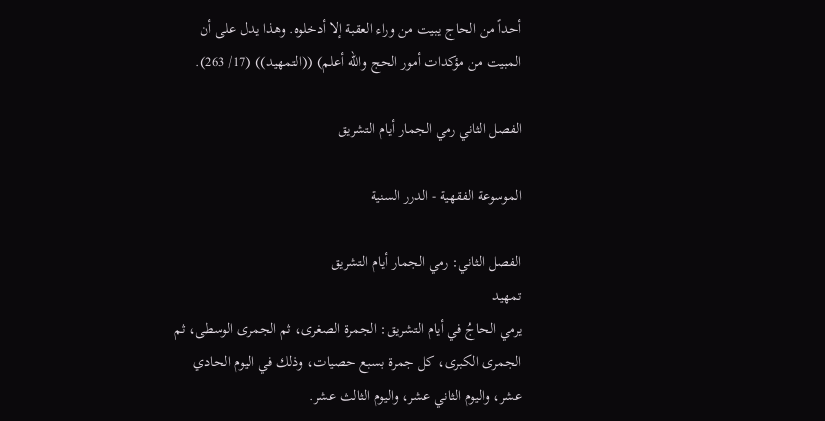أحداً من الحاج يبيت من وراء العقبة إلا أدخلوه. وهذا يدل على أن المبيت من مؤكدات أمور الحج والله أعلم) ((التمهيد)) (17/ 263).

الفصل الثاني رمي الجمار أيام التشريق

الموسوعة الفقهية - الدرر السنية

الفصل الثاني: رمي الجمار أيام التشريق
تمهيد
يرمي الحاجُ في أيام التشريق: الجمرة الصغرى، ثم الجمرى الوسطى، ثم الجمرى الكبرى، كل جمرة بسبع حصيات، وذلك في اليوم الحادي عشر، واليوم الثاني عشر، واليوم الثالث عشر.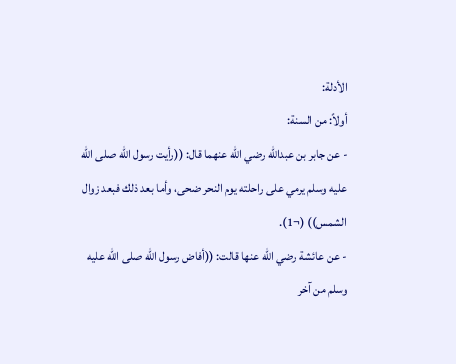الأدلة:
أولاً: من السنة:
- عن جابر بن عبدالله رضي الله عنهما قال: ((رأيت رسول الله صلى الله عليه وسلم يرمي على راحلته يوم النحر ضحى، وأما بعد ذلك فبعد زوال الشمس)) (¬1).
- عن عائشة رضي الله عنها قالت: ((أفاض رسول الله صلى الله عليه وسلم من آخر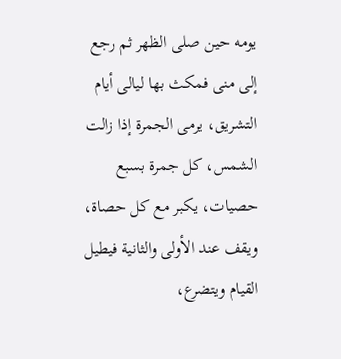يومه حين صلى الظهر ثم رجع إلى منى فمكث بها ليالى أيام التشريق، يرمى الجمرة إذا زالت الشمس، كل جمرة بسبع حصيات، يكبر مع كل حصاة، ويقف عند الأولى والثانية فيطيل القيام ويتضرع،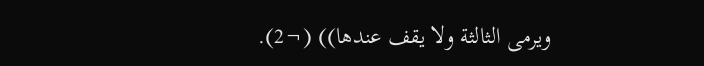ويرمى الثالثة ولا يقف عندها)) (¬2).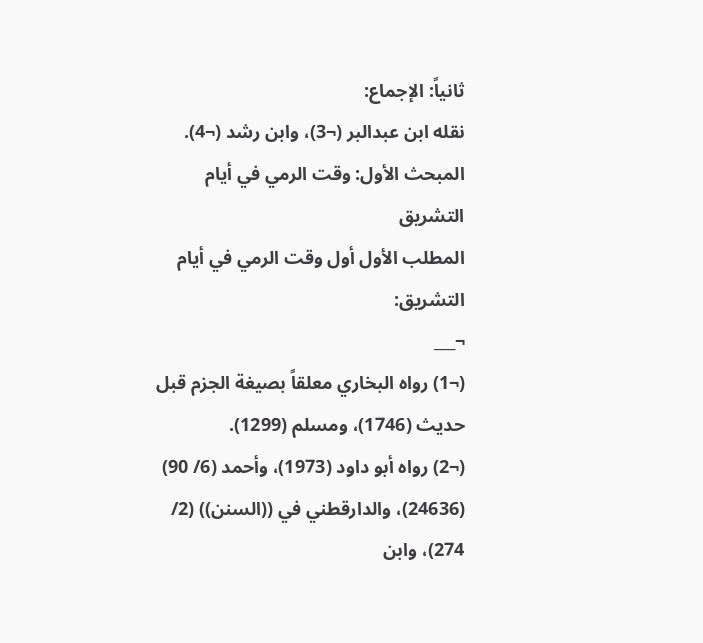ثانياً: الإجماع:
نقله ابن عبدالبر (¬3)، وابن رشد (¬4).
المبحث الأول: وقت الرمي في أيام التشريق
المطلب الأول أول وقت الرمي في أيام التشريق:
¬___
(¬1) رواه البخاري معلقاً بصيغة الجزم قبل حديث (1746)، ومسلم (1299).
(¬2) رواه أبو داود (1973)، وأحمد (6/ 90) (24636)، والدارقطني في ((السنن)) (2/ 274)، وابن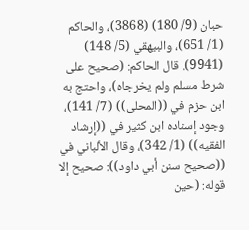حبان (9/ 180) (3868)، والحاكم (1/ 651)، والبيهقي (5/ 148) (9941). قال الحاكم: (صحيح على شرط مسلم ولم يخرجاه)، واحتج به ابن حزم في ((المحلى)) (7/ 141)، وجود إسناده ابن كثير في ((إرشاد الفقيه)) (1/ 342)، وقال الألباني في ((صحيح سنن أبي داود)): صحيح إلا قوله: (حين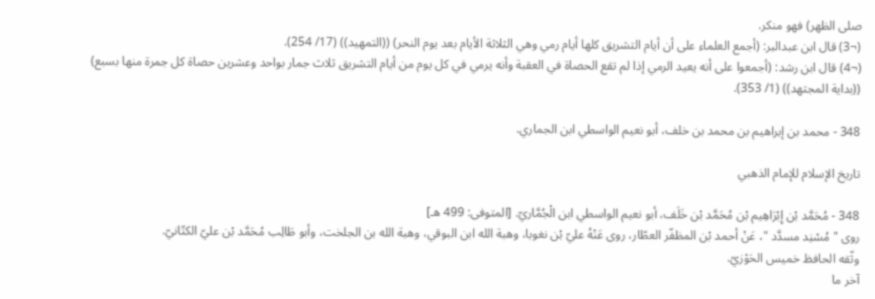صلى الظهر) فهو منكر.
(¬3) قال ابن عبدالبر: (أجمع العلماء على أن أيام التشريق كلها أيام رمي وهي الثلاثة الأيام بعد يوم النحر) ((التمهيد)) (17/ 254).
(¬4) قال ابن رشد: (أجمعوا على أنه يعيد الرمي إذا لم تقع الحصاة في العقبة وأنه يرمي في كل يوم من أيام التشريق ثلاث جمار بواحد وعشرين حصاة كل جمرة منها بسبع) ((بداية المجتهد)) (1/ 353).

348 - محمد بن إبراهيم بن محمد بن خلف، أبو نعيم الواسطي ابن الجماري.

تاريخ الإسلام للإمام الذهبي

348 - مُحَمَّد بْن إِبْرَاهِيم بْن مُحَمَّد بْن خَلَف، أبو نعيم الواسطي ابن الْجُمَّاريّ. [المتوفى: 499 هـ]
روى " مُسْنِد مسدَّد "، عَنْ أحمد بْن المظفّر العطّار، روى عَنْهُ عليّ بْن نغوبا، وهبة الله ابن البوقي، وهبة الله بن الجلخت، وأبو طَالِب مُحَمَّد بْن عليّ الكتّانيّ.
وثّقه الحافظ خميس الحَوْزيّ.
آخر ما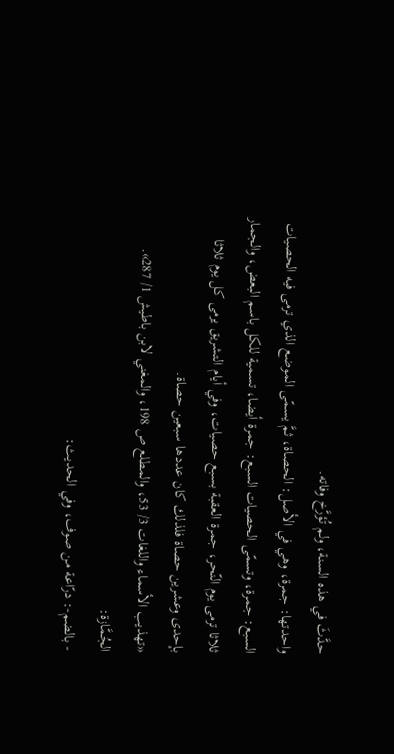حدَّثَ في هذه السنة، ولم تُؤرَّخ وفاته.
واحدتها: جمرة، وهي في الأصل: الحصاة، ثمَّ يسمّى الموضع الذي ترمى فيه الحصيات السبع: جمرة، وتسمّى الحصيات السبع: جمرة أيضا، تسمية للكل باسم البعض، والجمار ثلاثا ترمى يوم النّحر، جمرة العقبة بسبع حصيات، وفي أيام التشريق يرمى كل يوم ثلاثا بإحدى وعشرين حصاة فلذلك كان عددها سبعين حصاة.
«تهذيب الأسماء واللغات 3/ 53، والمطلع ص 198، والمغني لابن باطيش 1/ 287».
الجُمَّازة:
- بالضم-: درّاعة من صوف، وفي الحديث: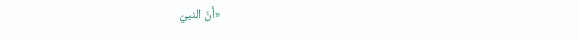«أنّ النبيّ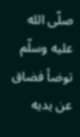صلّى الله عليه وسلّم توضأ فضاق عن يديه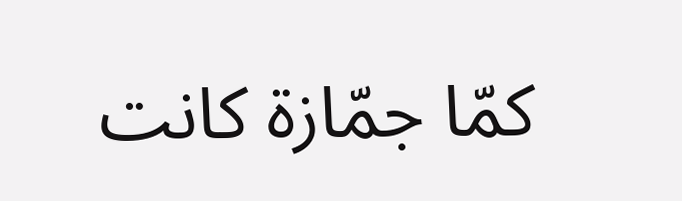كمّا جمّازة كانت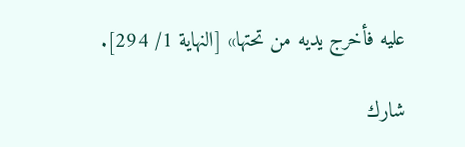عليه فأخرج يديه من تحتها» [النهاية 1/ 294].

شارك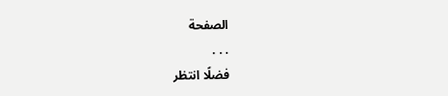الصفحة
. . .
فضلًا انتظر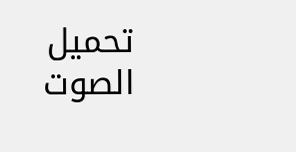تحميل الصوت